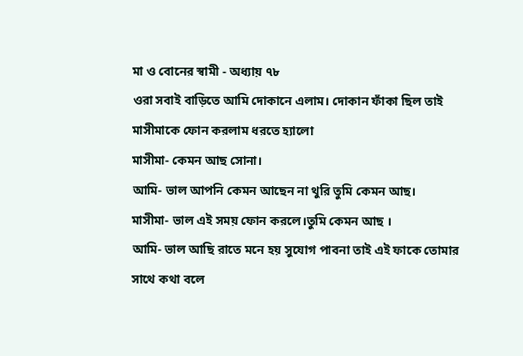মা ও বোনের স্বামী - অধ্যায় ৭৮
ওরা সবাই বাড়িতে আমি দোকানে এলাম। দোকান ফাঁকা ছিল তাই মাসীমাকে ফোন করলাম ধরতে হ্যালো
মাসীমা- কেমন আছ সোনা।
আমি- ভাল আপনি কেমন আছেন না থুরি তুমি কেমন আছ।
মাসীমা- ভাল এই সময় ফোন করলে।তুমি কেমন আছ ।
আমি- ভাল আছি রাতে মনে হয় সুযোগ পাবনা তাই এই ফাকে তোমার সাথে কথা বলে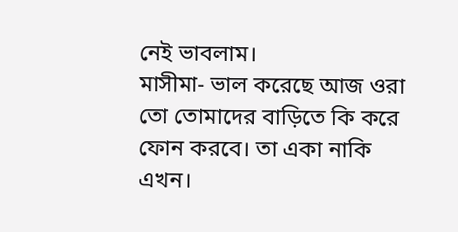নেই ভাবলাম।
মাসীমা- ভাল করেছে আজ ওরা তো তোমাদের বাড়িতে কি করে ফোন করবে। তা একা নাকি এখন।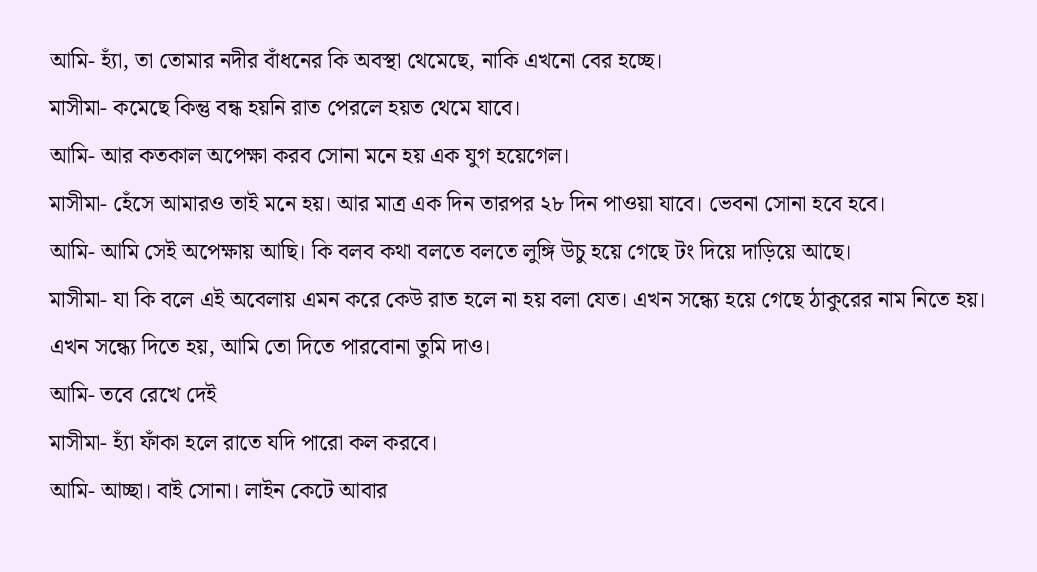আমি- হ্যাঁ, তা তোমার নদীর বাঁধনের কি অবস্থা থেমেছে, নাকি এখনো বের হচ্ছে।
মাসীমা- কমেছে কিন্তু বন্ধ হয়নি রাত পেরলে হয়ত থেমে যাবে।
আমি- আর কতকাল অপেক্ষা করব সোনা মনে হয় এক যুগ হয়েগেল।
মাসীমা- হেঁসে আমারও তাই মনে হয়। আর মাত্র এক দিন তারপর ২৮ দিন পাওয়া যাবে। ভেবনা সোনা হবে হবে।
আমি- আমি সেই অপেক্ষায় আছি। কি বলব কথা বলতে বলতে লুঙ্গি উচু হয়ে গেছে টং দিয়ে দাড়িয়ে আছে।
মাসীমা- যা কি বলে এই অবেলায় এমন করে কেউ রাত হলে না হয় বলা যেত। এখন সন্ধ্যে হয়ে গেছে ঠাকুরের নাম নিতে হয়। এখন সন্ধ্যে দিতে হয়, আমি তো দিতে পারবোনা তুমি দাও।
আমি- তবে রেখে দেই
মাসীমা- হ্যাঁ ফাঁকা হলে রাতে যদি পারো কল করবে।
আমি- আচ্ছা। বাই সোনা। লাইন কেটে আবার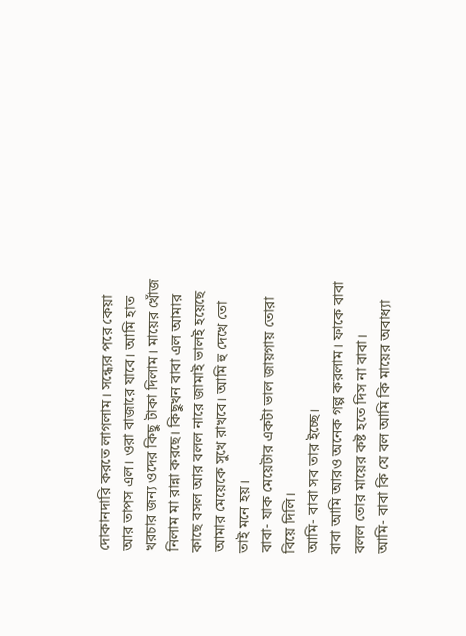দোকানদারি করতে লাগলাম। সন্ধ্যের পরে কেয়া আর তাপস এল। ওরা বাজারে যাবে। আমি হাত খরচার জন্য ওদের কিছু টাকা দিলাম। মায়ের খোঁজ নিলাম মা রান্না করছে। কিছুখন বাবা এল আমার কাছে বসল আর বলল নারে জামাই ভালই হয়েছে আমার মেয়েকে সুখে রাখবে। আমি হু দেখে তো তাই মনে হয়।
বাবা- যাক মেয়েটার একটা ভাল জায়গায় তোরা বিয়ে দিলি।
আমি- বাবা সব তার ইচ্ছে।
বাবা আমি আরও অনেক গল্প করলাম। ফাকে বাবা বলল তোর মায়ের কষ্ট হতে দিস না বাবা।
আমি- বাবা কি যে বল আমি কি মায়ের অবাধ্যা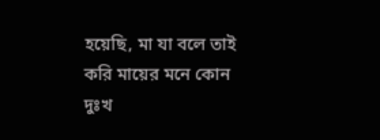হয়েছি, মা যা বলে তাই করি মায়ের মনে কোন দুঃখ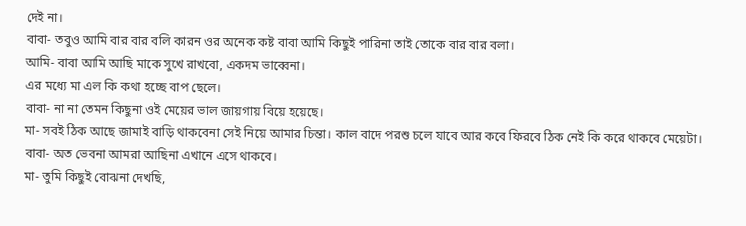দেই না।
বাবা- তবুও আমি বার বার বলি কারন ওর অনেক কষ্ট বাবা আমি কিছুই পারিনা তাই তোকে বার বার বলা।
আমি- বাবা আমি আছি মাকে সুখে রাখবো, একদম ভাব্বেনা।
এর মধ্যে মা এল কি কথা হচ্ছে বাপ ছেলে।
বাবা- না না তেমন কিছুনা ওই মেয়ের ভাল জায়গায় বিয়ে হয়েছে।
মা- সবই ঠিক আছে জামাই বাড়ি থাকবেনা সেই নিয়ে আমার চিন্তা। কাল বাদে পরশু চলে যাবে আর কবে ফিরবে ঠিক নেই কি করে থাকবে মেয়েটা।
বাবা- অত ভেবনা আমরা আছিনা এখানে এসে থাকবে।
মা- তুমি কিছুই বোঝনা দেখছি,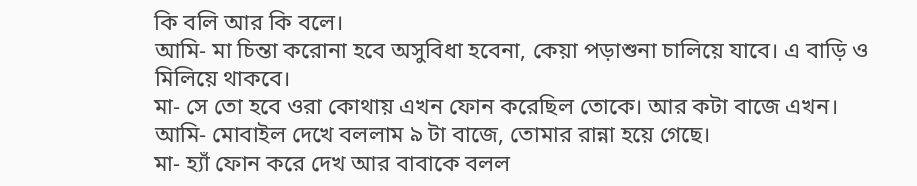কি বলি আর কি বলে।
আমি- মা চিন্তা করোনা হবে অসুবিধা হবেনা, কেয়া পড়াশুনা চালিয়ে যাবে। এ বাড়ি ও মিলিয়ে থাকবে।
মা- সে তো হবে ওরা কোথায় এখন ফোন করেছিল তোকে। আর কটা বাজে এখন।
আমি- মোবাইল দেখে বললাম ৯ টা বাজে, তোমার রান্না হয়ে গেছে।
মা- হ্যাঁ ফোন করে দেখ আর বাবাকে বলল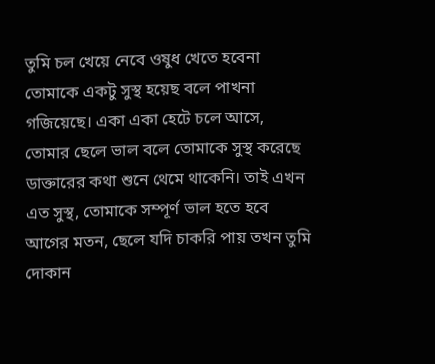তুমি চল খেয়ে নেবে ওষুধ খেতে হবেনা তোমাকে একটু সুস্থ হয়েছ বলে পাখনা গজিয়েছে। একা একা হেটে চলে আসে, তোমার ছেলে ভাল বলে তোমাকে সুস্থ করেছে ডাক্তারের কথা শুনে থেমে থাকেনি। তাই এখন এত সুস্থ, তোমাকে সম্পূর্ণ ভাল হতে হবে আগের মতন, ছেলে যদি চাকরি পায় তখন তুমি দোকান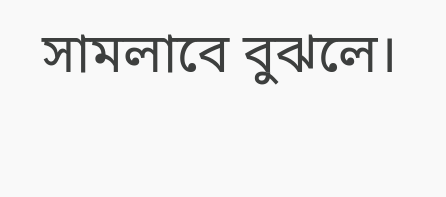সামলাবে বুঝলে।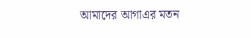আমাদের আগাএর মতন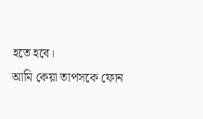হতে হবে।
আমি কেয়া তাপসকে ফোন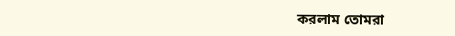করলাম তোমরা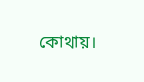কোথায়।